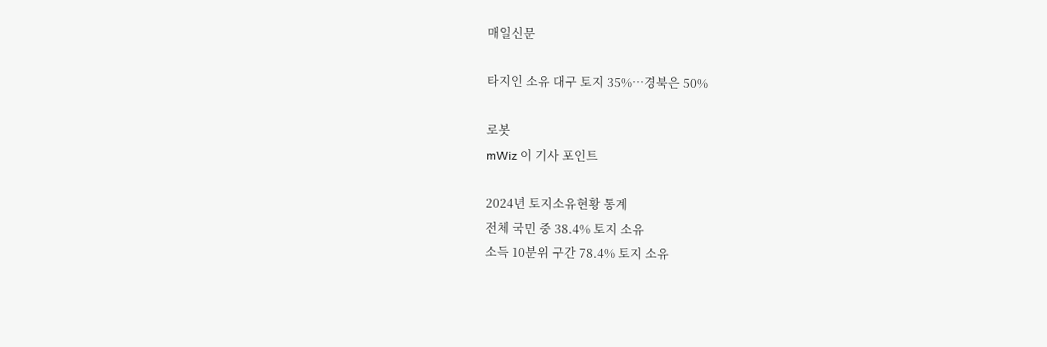매일신문

타지인 소유 대구 토지 35%…경북은 50%

로봇
mWiz 이 기사 포인트

2024년 토지소유현황 통계
전체 국민 중 38.4% 토지 소유
소득 10분위 구간 78.4% 토지 소유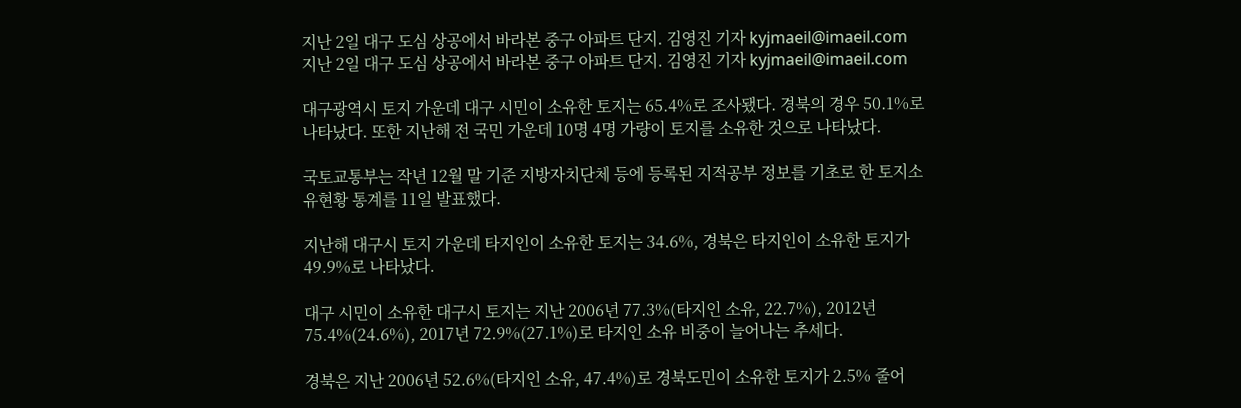지난 2일 대구 도심 상공에서 바라본 중구 아파트 단지. 김영진 기자 kyjmaeil@imaeil.com
지난 2일 대구 도심 상공에서 바라본 중구 아파트 단지. 김영진 기자 kyjmaeil@imaeil.com

대구광역시 토지 가운데 대구 시민이 소유한 토지는 65.4%로 조사됐다. 경북의 경우 50.1%로 나타났다. 또한 지난해 전 국민 가운데 10명 4명 가량이 토지를 소유한 것으로 나타났다.

국토교통부는 작년 12월 말 기준 지방자치단체 등에 등록된 지적공부 정보를 기초로 한 토지소유현황 통계를 11일 발표했다.

지난해 대구시 토지 가운데 타지인이 소유한 토지는 34.6%, 경북은 타지인이 소유한 토지가 49.9%로 나타났다.

대구 시민이 소유한 대구시 토지는 지난 2006년 77.3%(타지인 소유, 22.7%), 2012년 75.4%(24.6%), 2017년 72.9%(27.1%)로 타지인 소유 비중이 늘어나는 추세다.

경북은 지난 2006년 52.6%(타지인 소유, 47.4%)로 경북도민이 소유한 토지가 2.5% 줄어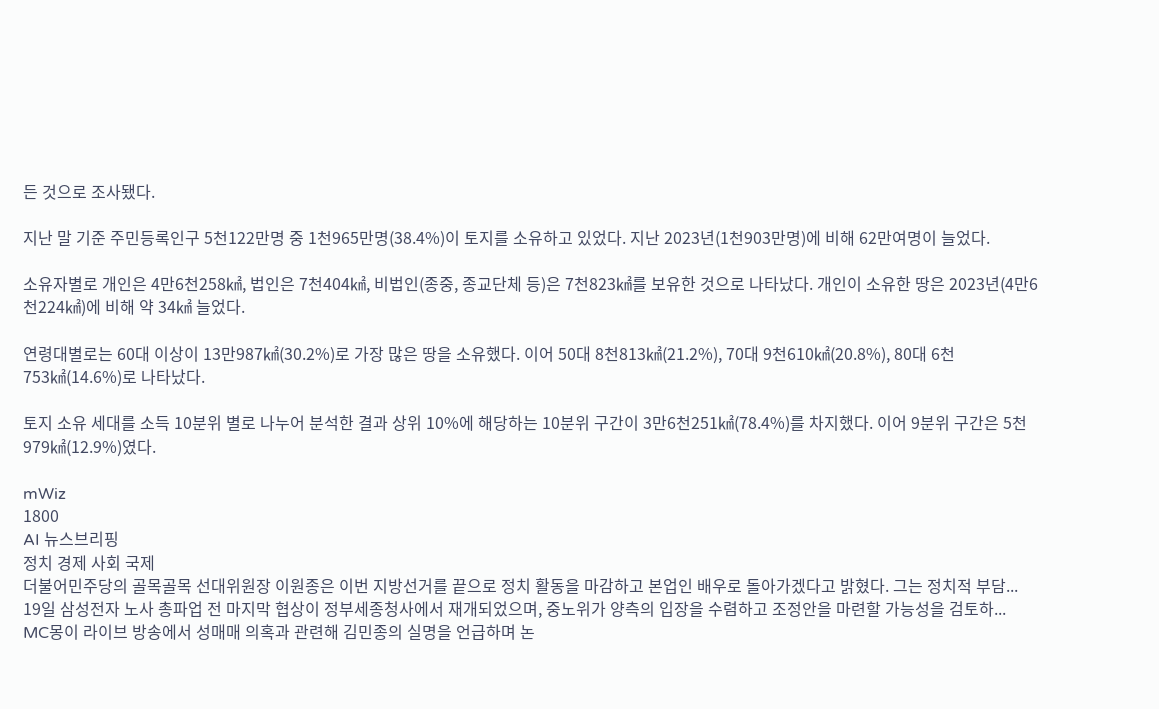든 것으로 조사됐다.

지난 말 기준 주민등록인구 5천122만명 중 1천965만명(38.4%)이 토지를 소유하고 있었다. 지난 2023년(1천903만명)에 비해 62만여명이 늘었다.

소유자별로 개인은 4만6천258㎢, 법인은 7천404㎢, 비법인(종중, 종교단체 등)은 7천823㎢를 보유한 것으로 나타났다. 개인이 소유한 땅은 2023년(4만6천224㎢)에 비해 약 34㎢ 늘었다.

연령대별로는 60대 이상이 13만987㎢(30.2%)로 가장 많은 땅을 소유했다. 이어 50대 8천813㎢(21.2%), 70대 9천610㎢(20.8%), 80대 6천753㎢(14.6%)로 나타났다.

토지 소유 세대를 소득 10분위 별로 나누어 분석한 결과 상위 10%에 해당하는 10분위 구간이 3만6천251㎢(78.4%)를 차지했다. 이어 9분위 구간은 5천979㎢(12.9%)였다.

mWiz
1800
AI 뉴스브리핑
정치 경제 사회 국제
더불어민주당의 골목골목 선대위원장 이원종은 이번 지방선거를 끝으로 정치 활동을 마감하고 본업인 배우로 돌아가겠다고 밝혔다. 그는 정치적 부담...
19일 삼성전자 노사 총파업 전 마지막 협상이 정부세종청사에서 재개되었으며, 중노위가 양측의 입장을 수렴하고 조정안을 마련할 가능성을 검토하...
MC몽이 라이브 방송에서 성매매 의혹과 관련해 김민종의 실명을 언급하며 논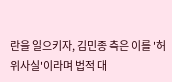란을 일으키자, 김민종 측은 이를 '허위사실'이라며 법적 대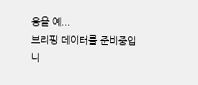응을 예...
브리핑 데이터를 준비중입니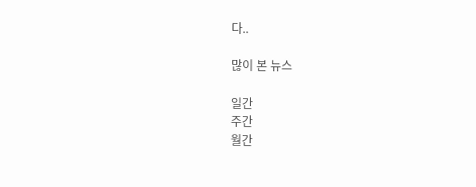다..

많이 본 뉴스

일간
주간
월간